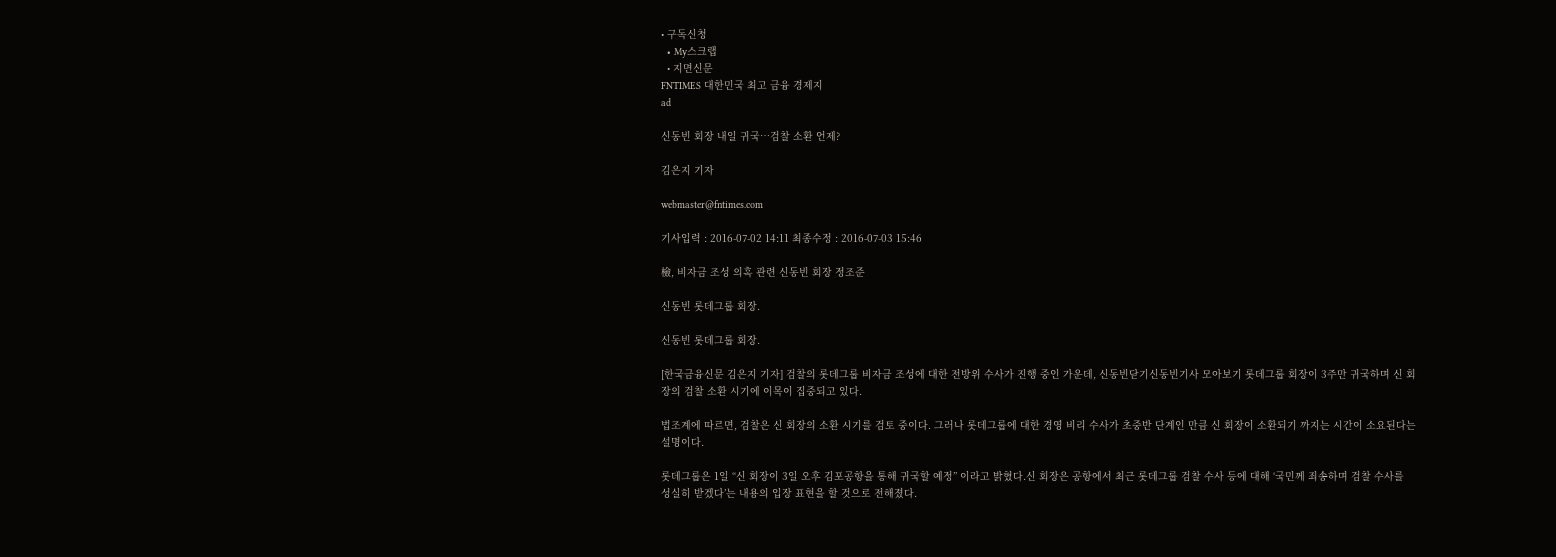• 구독신청
  • My스크랩
  • 지면신문
FNTIMES 대한민국 최고 금융 경제지
ad

신동빈 회장 내일 귀국…검찰 소환 언제?

김은지 기자

webmaster@fntimes.com

기사입력 : 2016-07-02 14:11 최종수정 : 2016-07-03 15:46

檢, 비자금 조성 의혹 관련 신동빈 회장 정조준

신동빈 롯데그룹 회장.

신동빈 롯데그룹 회장.

[한국금융신문 김은지 기자] 검찰의 롯데그룹 비자금 조성에 대한 전방위 수사가 진행 중인 가운데, 신동빈닫기신동빈기사 모아보기 롯데그룹 회장이 3주만 귀국하며 신 회장의 검찰 소환 시기에 이목이 집중되고 있다.

법조계에 따르면, 검찰은 신 회장의 소환 시기를 검토 중이다. 그러나 롯데그룹에 대한 경영 비리 수사가 초중반 단계인 만큼 신 회장이 소환되기 까지는 시간이 소요된다는 설명이다.

롯데그룹은 1일 “신 회장이 3일 오후 김포공항을 통해 귀국할 예정” 이라고 밝혔다.신 회장은 공항에서 최근 롯데그룹 검찰 수사 등에 대해 ‘국민께 죄송하며 검찰 수사를 성실히 받겠다’는 내용의 입장 표현을 할 것으로 전해졌다.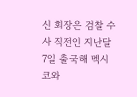신 회장은 검찰 수사 직전인 지난달 7일 출국해 멕시코와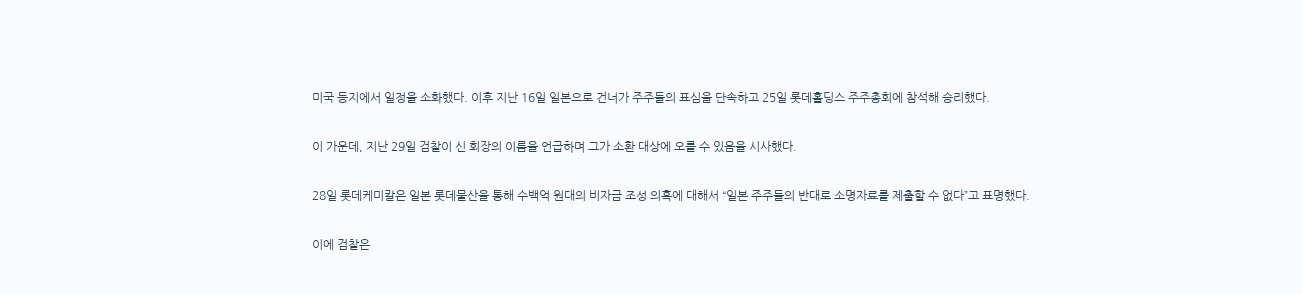미국 등지에서 일정을 소화했다. 이후 지난 16일 일본으로 건너가 주주들의 표심을 단속하고 25일 롯데홀딩스 주주총회에 참석해 승리했다.

이 가운데, 지난 29일 검찰이 신 회장의 이름을 언급하며 그가 소환 대상에 오를 수 있음을 시사했다.

28일 롯데케미칼은 일본 롯데물산을 통해 수백억 원대의 비자금 조성 의혹에 대해서 “일본 주주들의 반대로 소명자료를 제출할 수 없다”고 표명했다.

이에 검찰은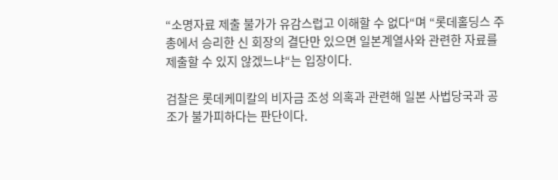“소명자료 제출 불가가 유감스럽고 이해할 수 없다“며 “롯데홀딩스 주총에서 승리한 신 회장의 결단만 있으면 일본계열사와 관련한 자료를 제출할 수 있지 않겠느냐“는 입장이다.

검찰은 롯데케미칼의 비자금 조성 의혹과 관련해 일본 사법당국과 공조가 불가피하다는 판단이다.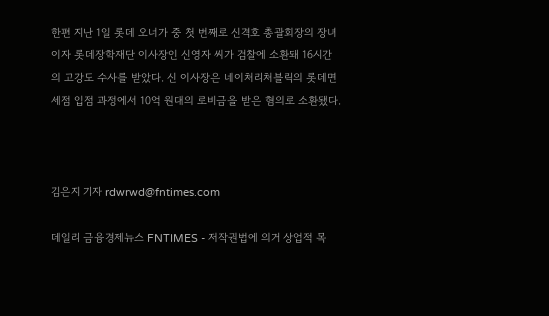한편 지난 1일 롯데 오너가 중 첫 번째로 신격호 총괄회장의 장녀이자 롯데장학재단 이사장인 신영자 씨가 검찰에 소환돼 16시간의 고강도 수사를 받았다. 신 이사장은 네이처리처블릭의 롯데면세점 입점 과정에서 10억 원대의 로비금을 받은 혐의로 소환됐다.



김은지 기자 rdwrwd@fntimes.com

데일리 금융경제뉴스 FNTIMES - 저작권법에 의거 상업적 목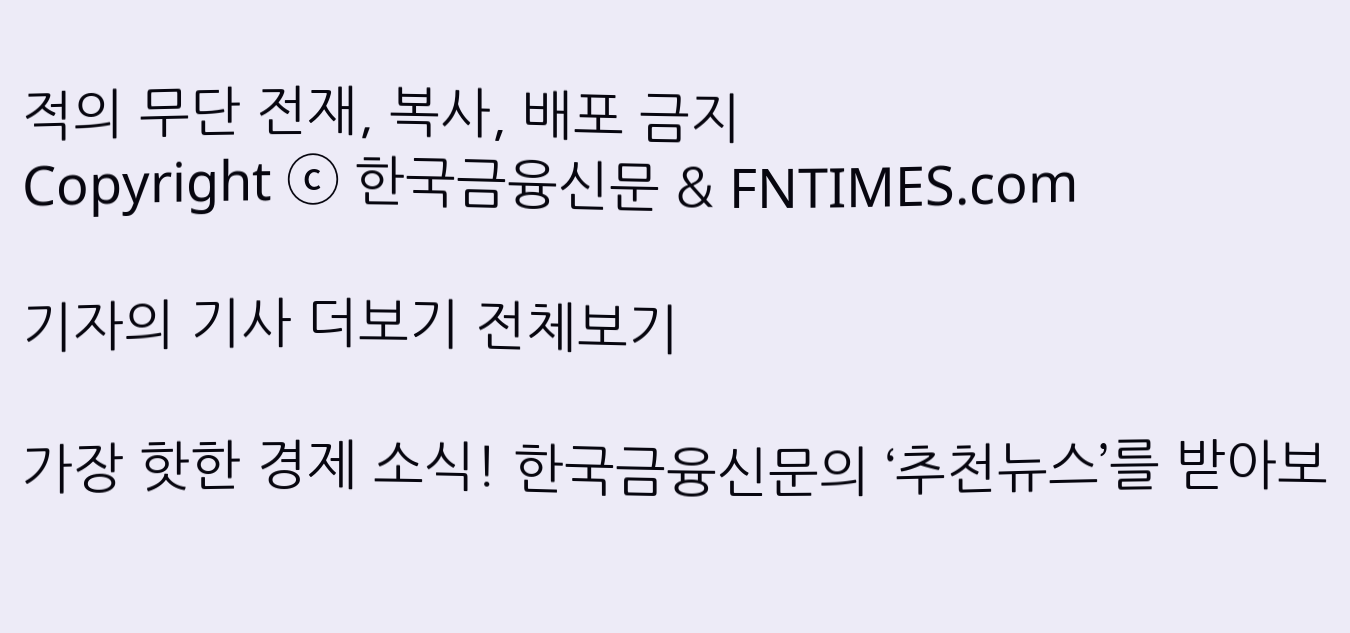적의 무단 전재, 복사, 배포 금지
Copyright ⓒ 한국금융신문 & FNTIMES.com

기자의 기사 더보기 전체보기

가장 핫한 경제 소식! 한국금융신문의 ‘추천뉴스’를 받아보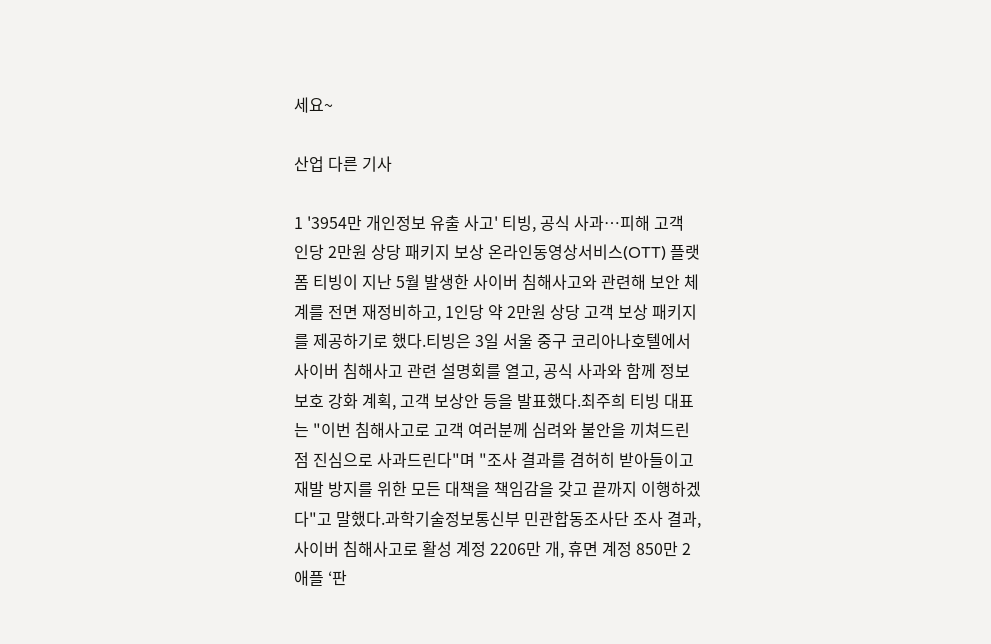세요~

산업 다른 기사

1 '3954만 개인정보 유출 사고' 티빙, 공식 사과…피해 고객 인당 2만원 상당 패키지 보상 온라인동영상서비스(OTT) 플랫폼 티빙이 지난 5월 발생한 사이버 침해사고와 관련해 보안 체계를 전면 재정비하고, 1인당 약 2만원 상당 고객 보상 패키지를 제공하기로 했다.티빙은 3일 서울 중구 코리아나호텔에서 사이버 침해사고 관련 설명회를 열고, 공식 사과와 함께 정보보호 강화 계획, 고객 보상안 등을 발표했다.최주희 티빙 대표는 "이번 침해사고로 고객 여러분께 심려와 불안을 끼쳐드린 점 진심으로 사과드린다"며 "조사 결과를 겸허히 받아들이고 재발 방지를 위한 모든 대책을 책임감을 갖고 끝까지 이행하겠다"고 말했다.과학기술정보통신부 민관합동조사단 조사 결과, 사이버 침해사고로 활성 계정 2206만 개, 휴면 계정 850만 2 애플 ‘판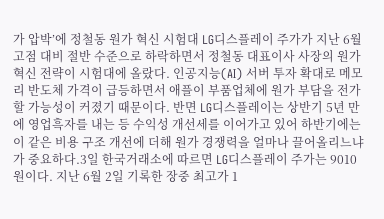가 압박’에 정철동 원가 혁신 시험대 LG디스플레이 주가가 지난 6월 고점 대비 절반 수준으로 하락하면서 정철동 대표이사 사장의 원가 혁신 전략이 시험대에 올랐다. 인공지능(AI) 서버 투자 확대로 메모리 반도체 가격이 급등하면서 애플이 부품업체에 원가 부담을 전가할 가능성이 커졌기 때문이다. 반면 LG디스플레이는 상반기 5년 만에 영업흑자를 내는 등 수익성 개선세를 이어가고 있어 하반기에는 이 같은 비용 구조 개선에 더해 원가 경쟁력을 얼마나 끌어올리느냐가 중요하다.3일 한국거래소에 따르면 LG디스플레이 주가는 9010원이다. 지난 6월 2일 기록한 장중 최고가 1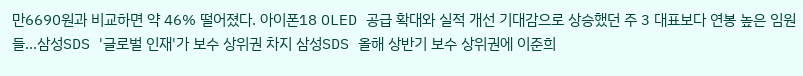만6690원과 비교하면 약 46% 떨어졌다. 아이폰18 OLED 공급 확대와 실적 개선 기대감으로 상승했던 주 3 대표보다 연봉 높은 임원들…삼성SDS '글로벌 인재'가 보수 상위권 차지 삼성SDS 올해 상반기 보수 상위권에 이준희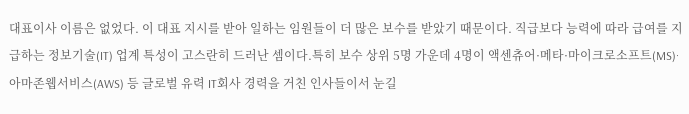대표이사 이름은 없었다. 이 대표 지시를 받아 일하는 임원들이 더 많은 보수를 받았기 때문이다. 직급보다 능력에 따라 급여를 지급하는 정보기술(IT) 업계 특성이 고스란히 드러난 셈이다.특히 보수 상위 5명 가운데 4명이 액센츄어·메타·마이크로소프트(MS)·아마존웹서비스(AWS) 등 글로벌 유력 IT회사 경력을 거친 인사들이서 눈길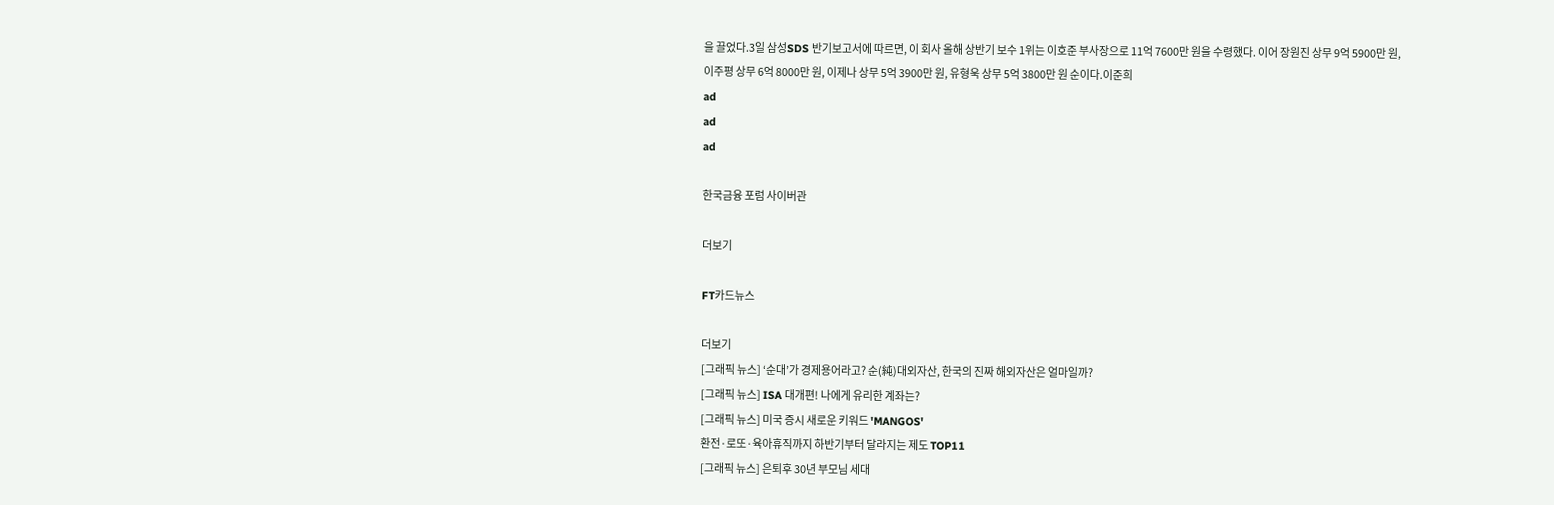을 끌었다.3일 삼성SDS 반기보고서에 따르면, 이 회사 올해 상반기 보수 1위는 이호준 부사장으로 11억 7600만 원을 수령했다. 이어 장원진 상무 9억 5900만 원, 이주평 상무 6억 8000만 원, 이제나 상무 5억 3900만 원, 유형욱 상무 5억 3800만 원 순이다.이준희
ad
ad
ad

한국금융 포럼 사이버관

더보기

FT카드뉴스

더보기
[그래픽 뉴스] ‘순대’가 경제용어라고? 순(純)대외자산, 한국의 진짜 해외자산은 얼마일까?
[그래픽 뉴스] ISA 대개편! 나에게 유리한 계좌는?
[그래픽 뉴스] 미국 증시 새로운 키워드 'MANGOS'
환전·로또·육아휴직까지 하반기부터 달라지는 제도 TOP11
[그래픽 뉴스] 은퇴후 30년 부모님 세대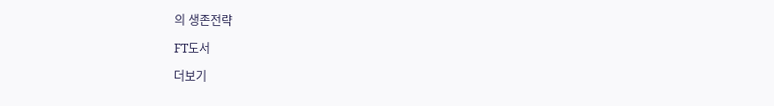의 생존전략

FT도서

더보기